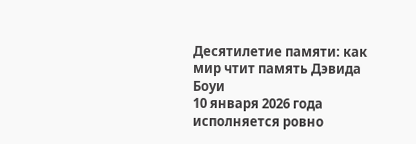Десятилетие памяти: как мир чтит память Дэвида Боуи
10 января 2026 года исполняется ровно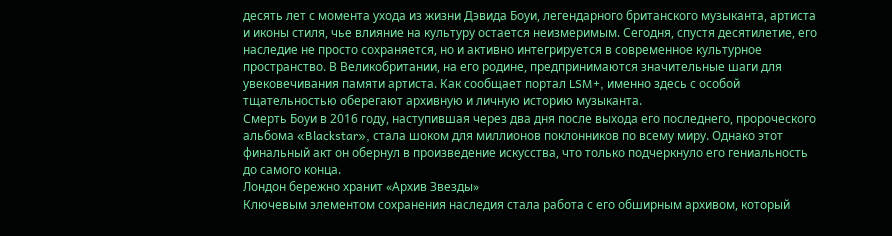десять лет с момента ухода из жизни Дэвида Боуи, легендарного британского музыканта, артиста и иконы стиля, чье влияние на культуру остается неизмеримым. Сегодня, спустя десятилетие, его наследие не просто сохраняется, но и активно интегрируется в современное культурное пространство. В Великобритании, на его родине, предпринимаются значительные шаги для увековечивания памяти артиста. Как сообщает портал LSM+, именно здесь с особой тщательностью оберегают архивную и личную историю музыканта.
Смерть Боуи в 2016 году, наступившая через два дня после выхода его последнего, пророческого альбома «Blackstar», стала шоком для миллионов поклонников по всему миру. Однако этот финальный акт он обернул в произведение искусства, что только подчеркнуло его гениальность до самого конца.
Лондон бережно хранит «Архив Звезды»
Ключевым элементом сохранения наследия стала работа с его обширным архивом, который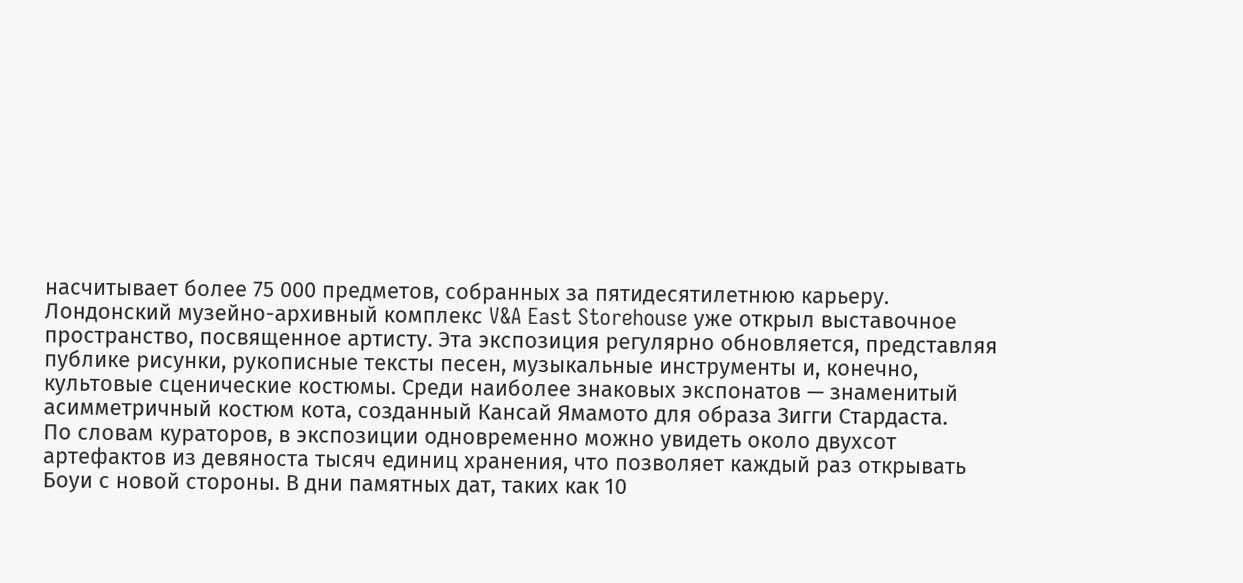насчитывает более 75 000 предметов, собранных за пятидесятилетнюю карьеру. Лондонский музейно-архивный комплекс V&A East Storehouse уже открыл выставочное пространство, посвященное артисту. Эта экспозиция регулярно обновляется, представляя публике рисунки, рукописные тексты песен, музыкальные инструменты и, конечно, культовые сценические костюмы. Среди наиболее знаковых экспонатов — знаменитый асимметричный костюм кота, созданный Кансай Ямамото для образа Зигги Стардаста.
По словам кураторов, в экспозиции одновременно можно увидеть около двухсот артефактов из девяноста тысяч единиц хранения, что позволяет каждый раз открывать Боуи с новой стороны. В дни памятных дат, таких как 10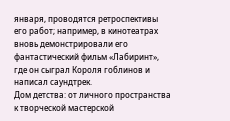января, проводятся ретроспективы его работ; например, в кинотеатрах вновь демонстрировали его фантастический фильм «Лабиринт», где он сыграл Короля гоблинов и написал саундтрек.
Дом детства: от личного пространства к творческой мастерской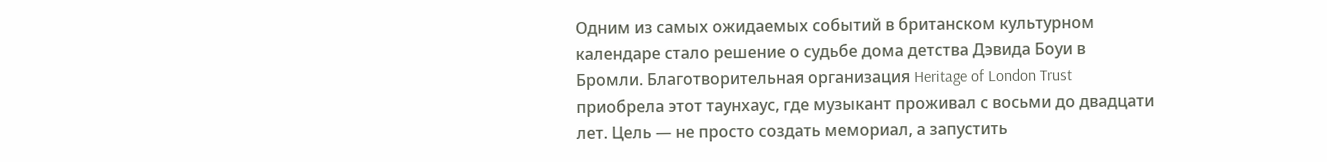Одним из самых ожидаемых событий в британском культурном календаре стало решение о судьбе дома детства Дэвида Боуи в Бромли. Благотворительная организация Heritage of London Trust приобрела этот таунхаус, где музыкант проживал с восьми до двадцати лет. Цель — не просто создать мемориал, а запустить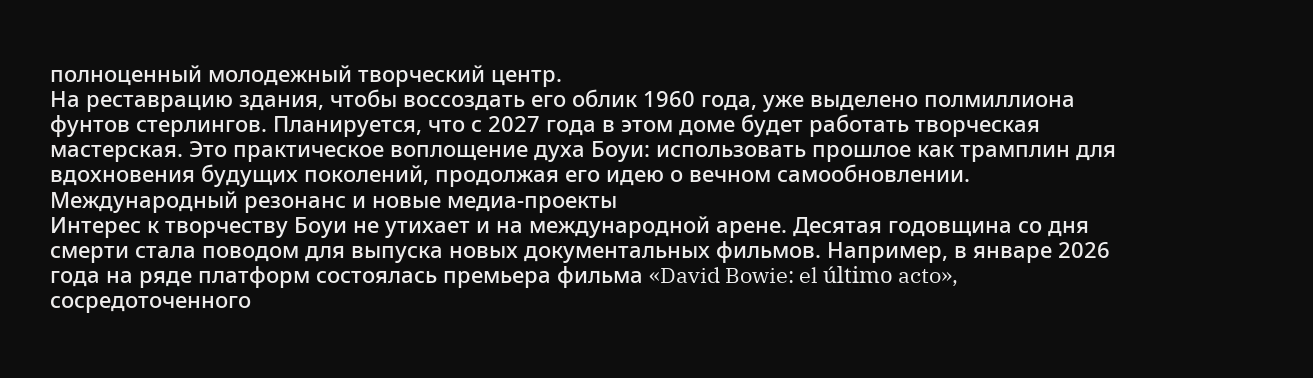полноценный молодежный творческий центр.
На реставрацию здания, чтобы воссоздать его облик 1960 года, уже выделено полмиллиона фунтов стерлингов. Планируется, что с 2027 года в этом доме будет работать творческая мастерская. Это практическое воплощение духа Боуи: использовать прошлое как трамплин для вдохновения будущих поколений, продолжая его идею о вечном самообновлении.
Международный резонанс и новые медиа-проекты
Интерес к творчеству Боуи не утихает и на международной арене. Десятая годовщина со дня смерти стала поводом для выпуска новых документальных фильмов. Например, в январе 2026 года на ряде платформ состоялась премьера фильма «David Bowie: el último acto», сосредоточенного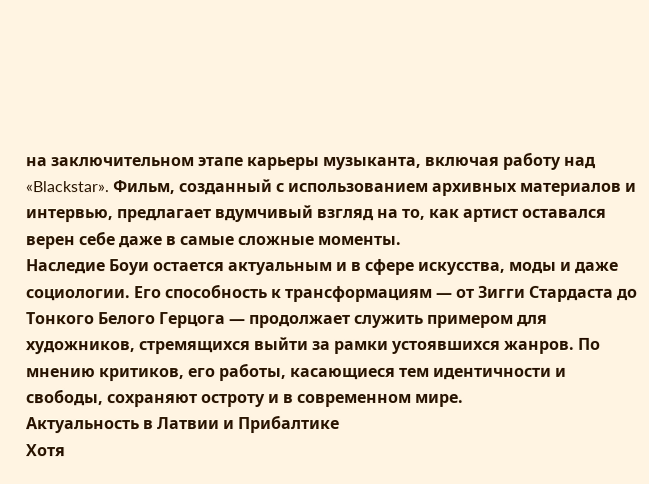на заключительном этапе карьеры музыканта, включая работу над «Blackstar». Фильм, созданный с использованием архивных материалов и интервью, предлагает вдумчивый взгляд на то, как артист оставался верен себе даже в самые сложные моменты.
Наследие Боуи остается актуальным и в сфере искусства, моды и даже социологии. Его способность к трансформациям — от Зигги Стардаста до Тонкого Белого Герцога — продолжает служить примером для художников, стремящихся выйти за рамки устоявшихся жанров. По мнению критиков, его работы, касающиеся тем идентичности и свободы, сохраняют остроту и в современном мире.
Актуальность в Латвии и Прибалтике
Хотя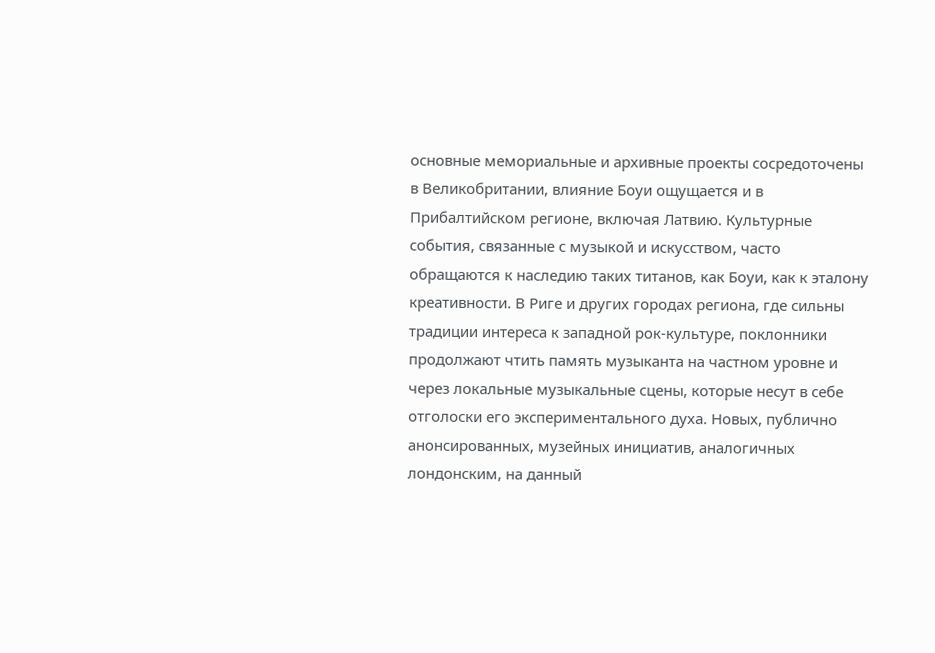основные мемориальные и архивные проекты сосредоточены в Великобритании, влияние Боуи ощущается и в Прибалтийском регионе, включая Латвию. Культурные события, связанные с музыкой и искусством, часто обращаются к наследию таких титанов, как Боуи, как к эталону креативности. В Риге и других городах региона, где сильны традиции интереса к западной рок-культуре, поклонники продолжают чтить память музыканта на частном уровне и через локальные музыкальные сцены, которые несут в себе отголоски его экспериментального духа. Новых, публично анонсированных, музейных инициатив, аналогичных лондонским, на данный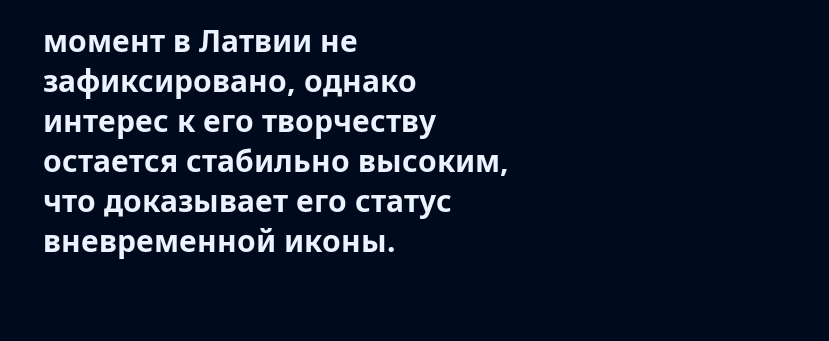момент в Латвии не зафиксировано, однако интерес к его творчеству остается стабильно высоким, что доказывает его статус вневременной иконы.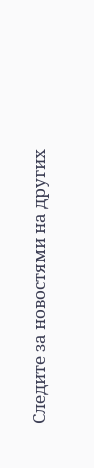Следите за новостями на других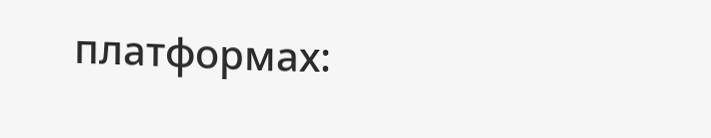платформах: